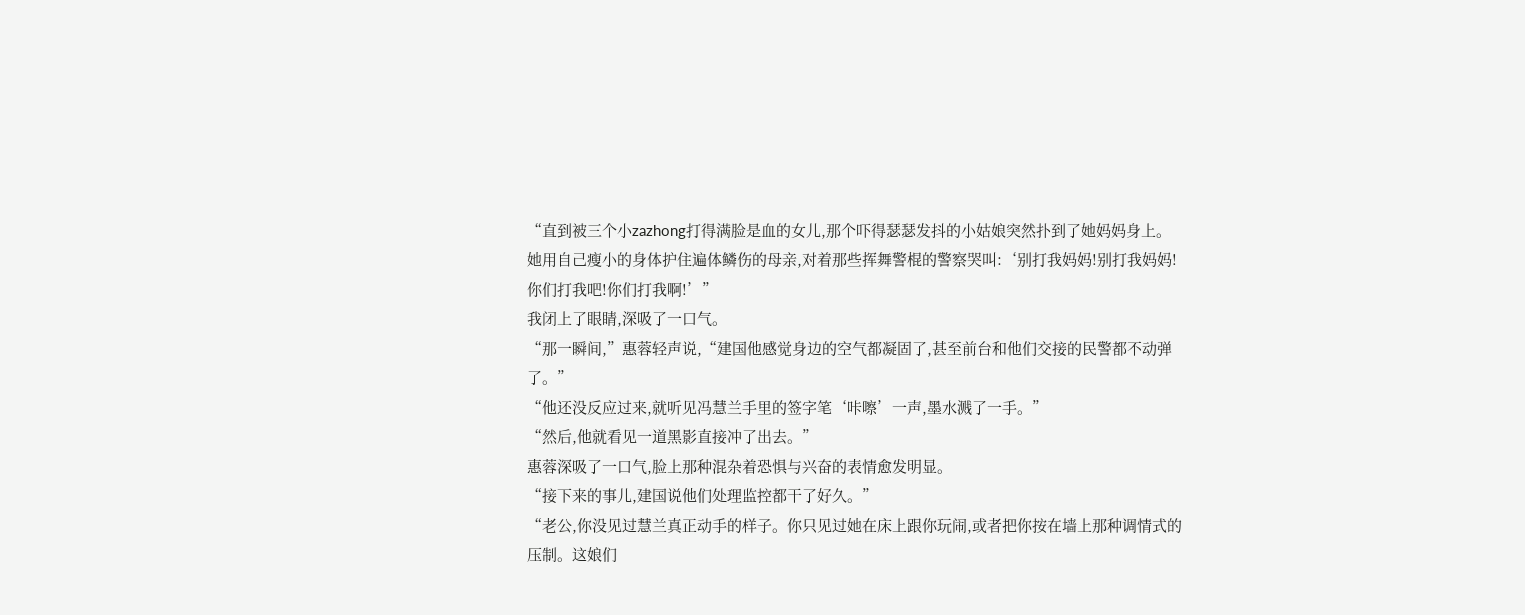“直到被三个小zazhong打得满脸是血的女儿,那个吓得瑟瑟发抖的小姑娘突然扑到了她妈妈身上。她用自己瘦小的身体护住遍体鳞伤的母亲,对着那些挥舞警棍的警察哭叫:‘别打我妈妈!别打我妈妈!你们打我吧!你们打我啊!’”
我闭上了眼睛,深吸了一口气。
“那一瞬间,”惠蓉轻声说,“建国他感觉身边的空气都凝固了,甚至前台和他们交接的民警都不动弹了。”
“他还没反应过来,就听见冯慧兰手里的签字笔‘咔嚓’一声,墨水溅了一手。”
“然后,他就看见一道黑影直接冲了出去。”
惠蓉深吸了一口气,脸上那种混杂着恐惧与兴奋的表情愈发明显。
“接下来的事儿,建国说他们处理监控都干了好久。”
“老公,你没见过慧兰真正动手的样子。你只见过她在床上跟你玩闹,或者把你按在墙上那种调情式的压制。这娘们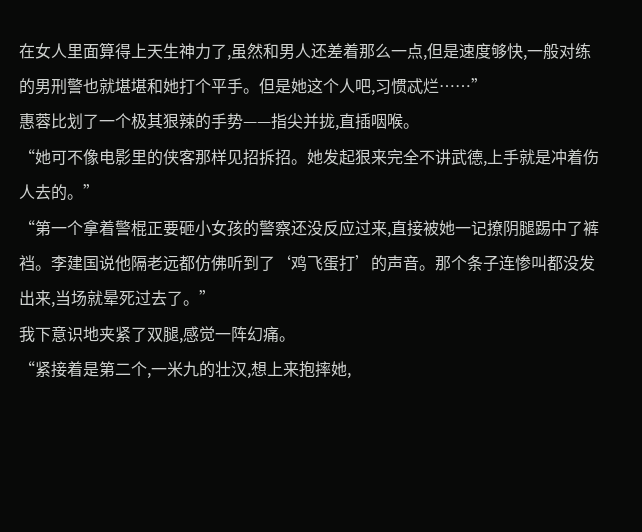在女人里面算得上天生神力了,虽然和男人还差着那么一点,但是速度够快,一般对练的男刑警也就堪堪和她打个平手。但是她这个人吧,习惯忒烂……”
惠蓉比划了一个极其狠辣的手势——指尖并拢,直插咽喉。
“她可不像电影里的侠客那样见招拆招。她发起狠来完全不讲武德,上手就是冲着伤人去的。”
“第一个拿着警棍正要砸小女孩的警察还没反应过来,直接被她一记撩阴腿踢中了裤裆。李建国说他隔老远都仿佛听到了‘鸡飞蛋打’的声音。那个条子连惨叫都没发出来,当场就晕死过去了。”
我下意识地夹紧了双腿,感觉一阵幻痛。
“紧接着是第二个,一米九的壮汉,想上来抱摔她,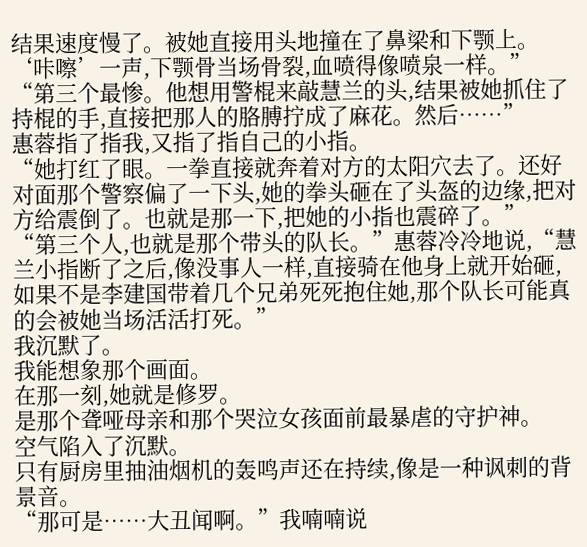结果速度慢了。被她直接用头地撞在了鼻梁和下颚上。‘咔嚓’一声,下颚骨当场骨裂,血喷得像喷泉一样。”
“第三个最惨。他想用警棍来敲慧兰的头,结果被她抓住了持棍的手,直接把那人的胳膊拧成了麻花。然后……”
惠蓉指了指我,又指了指自己的小指。
“她打红了眼。一拳直接就奔着对方的太阳穴去了。还好对面那个警察偏了一下头,她的拳头砸在了头盔的边缘,把对方给震倒了。也就是那一下,把她的小指也震碎了。”
“第三个人,也就是那个带头的队长。”惠蓉冷冷地说,“慧兰小指断了之后,像没事人一样,直接骑在他身上就开始砸,如果不是李建国带着几个兄弟死死抱住她,那个队长可能真的会被她当场活活打死。”
我沉默了。
我能想象那个画面。
在那一刻,她就是修罗。
是那个聋哑母亲和那个哭泣女孩面前最暴虐的守护神。
空气陷入了沉默。
只有厨房里抽油烟机的轰鸣声还在持续,像是一种讽刺的背景音。
“那可是……大丑闻啊。”我喃喃说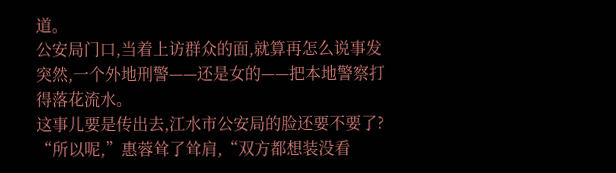道。
公安局门口,当着上访群众的面,就算再怎么说事发突然,一个外地刑警——还是女的——把本地警察打得落花流水。
这事儿要是传出去,江水市公安局的脸还要不要了?
“所以呢,”惠蓉耸了耸肩,“双方都想装没看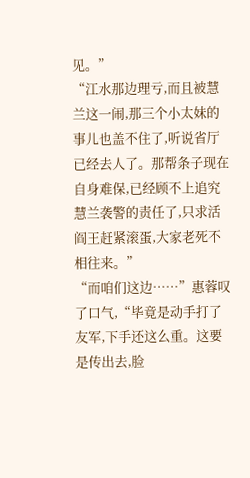见。”
“江水那边理亏,而且被慧兰这一闹,那三个小太妹的事儿也盖不住了,听说省厅已经去人了。那帮条子现在自身难保,已经顾不上追究慧兰袭警的责任了,只求活阎王赶紧滚蛋,大家老死不相往来。”
“而咱们这边……”惠蓉叹了口气,“毕竟是动手打了友军,下手还这么重。这要是传出去,脸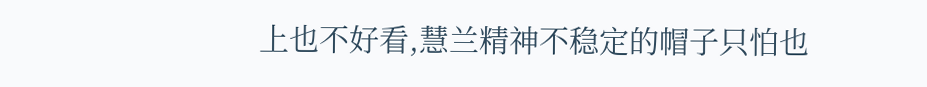上也不好看,慧兰精神不稳定的帽子只怕也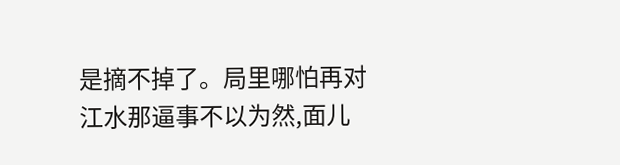是摘不掉了。局里哪怕再对江水那逼事不以为然,面儿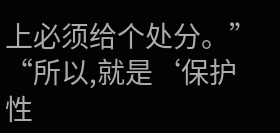上必须给个处分。”
“所以,就是‘保护性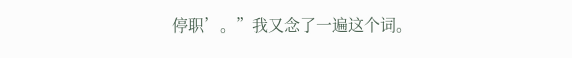停职’。”我又念了一遍这个词。